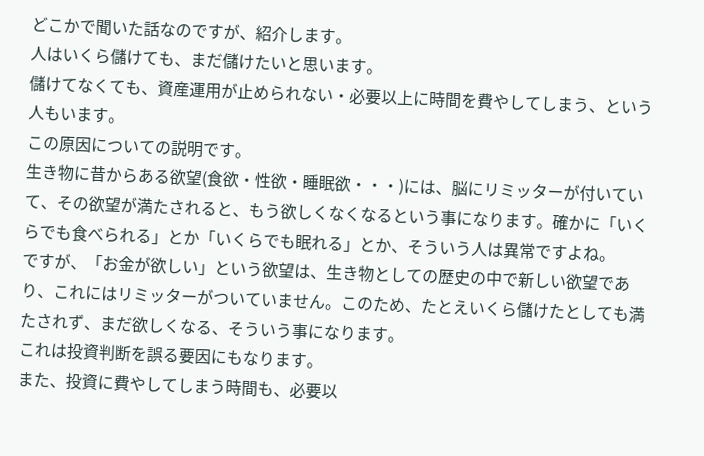どこかで聞いた話なのですが、紹介します。
人はいくら儲けても、まだ儲けたいと思います。
儲けてなくても、資産運用が止められない・必要以上に時間を費やしてしまう、という人もいます。
この原因についての説明です。
生き物に昔からある欲望(食欲・性欲・睡眠欲・・・)には、脳にリミッターが付いていて、その欲望が満たされると、もう欲しくなくなるという事になります。確かに「いくらでも食べられる」とか「いくらでも眠れる」とか、そういう人は異常ですよね。
ですが、「お金が欲しい」という欲望は、生き物としての歴史の中で新しい欲望であり、これにはリミッターがついていません。このため、たとえいくら儲けたとしても満たされず、まだ欲しくなる、そういう事になります。
これは投資判断を誤る要因にもなります。
また、投資に費やしてしまう時間も、必要以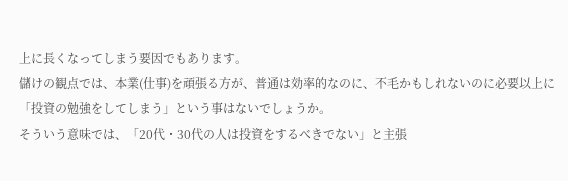上に長くなってしまう要因でもあります。
儲けの観点では、本業(仕事)を頑張る方が、普通は効率的なのに、不毛かもしれないのに必要以上に「投資の勉強をしてしまう」という事はないでしょうか。
そういう意味では、「20代・30代の人は投資をするべきでない」と主張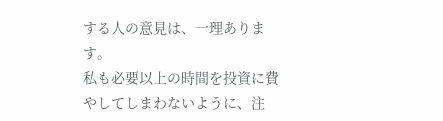する人の意見は、一理あります。
私も必要以上の時間を投資に費やしてしまわないように、注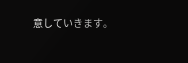意していきます。